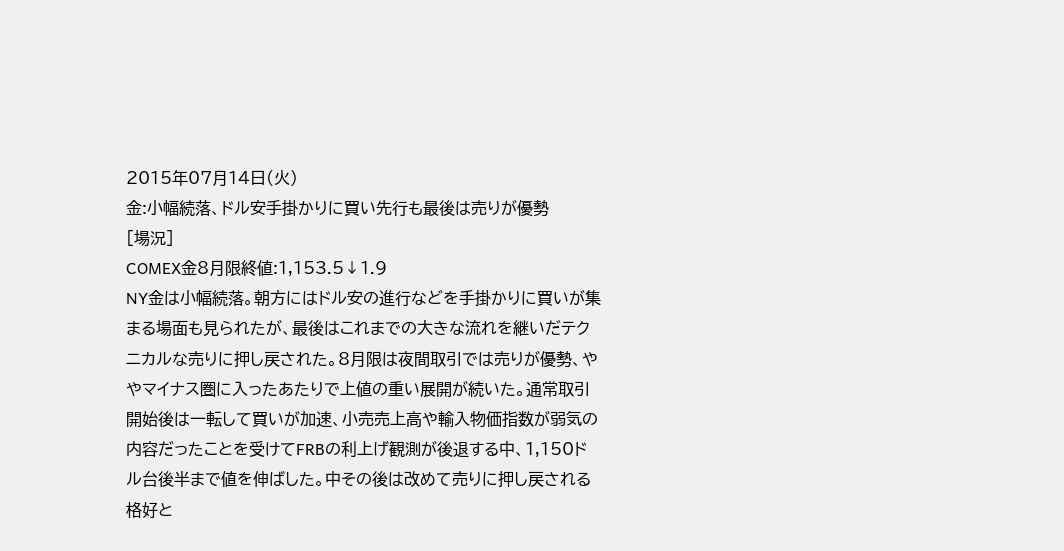2015年07月14日(火)
金:小幅続落、ドル安手掛かりに買い先行も最後は売りが優勢
[場況]
COMEX金8月限終値:1,153.5↓1.9
NY金は小幅続落。朝方にはドル安の進行などを手掛かりに買いが集まる場面も見られたが、最後はこれまでの大きな流れを継いだテクニカルな売りに押し戻された。8月限は夜間取引では売りが優勢、ややマイナス圏に入ったあたりで上値の重い展開が続いた。通常取引開始後は一転して買いが加速、小売売上高や輸入物価指数が弱気の内容だったことを受けてFRBの利上げ観測が後退する中、1,150ドル台後半まで値を伸ばした。中その後は改めて売りに押し戻される格好と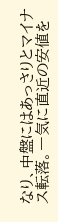なり、中盤にはあっさりとマイナス転落。一気に直近の安値を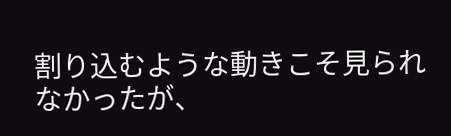割り込むような動きこそ見られなかったが、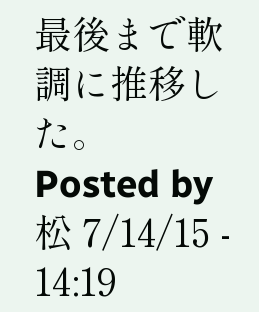最後まで軟調に推移した。
Posted by 松 7/14/15 - 14:19